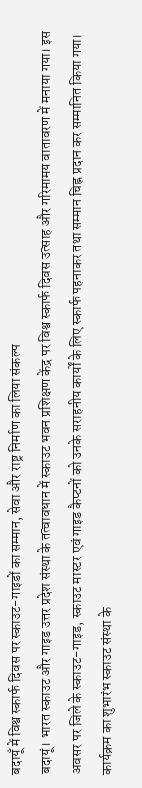बदायूँ में विश्व स्कार्फ दिवस पर स्काउट-गाइडों का सम्मान, सेवा और राष्ट्र निर्माण का लिया संकल्प
बदायूं। भारत स्काउट और गाइड उत्तर प्रदेश संस्था के तत्वावधान में स्काउट भवन प्रशिक्षण केंद्र पर विश्व स्कार्फ दिवस उत्साह और गरिमामय वातावरण में मनाया गया। इस अवसर पर जिले के स्काउट-गाइड, स्काउट मास्टर एवं गाइड कैप्टनों को उनके सराहनीय कार्यों के लिए स्कार्फ पहनाकर तथा सम्मान चिह्न प्रदान कर सम्मानित किया गया।
कार्यक्रम का शुभारंभ स्काउट संस्था के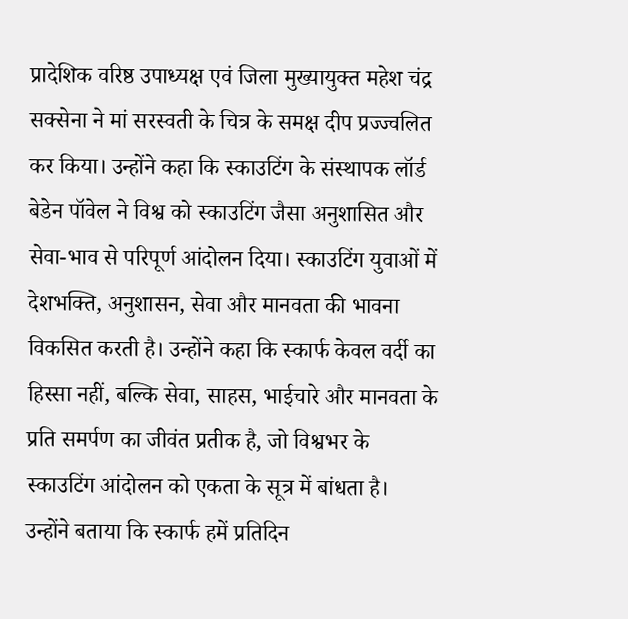प्रादेशिक वरिष्ठ उपाध्यक्ष एवं जिला मुख्यायुक्त महेश चंद्र सक्सेना ने मां सरस्वती के चित्र के समक्ष दीप प्रज्ज्वलित कर किया। उन्होंने कहा कि स्काउटिंग के संस्थापक लॉर्ड बेडेन पॉवेल ने विश्व को स्काउटिंग जैसा अनुशासित और सेवा-भाव से परिपूर्ण आंदोलन दिया। स्काउटिंग युवाओं में देशभक्ति, अनुशासन, सेवा और मानवता की भावना विकसित करती है। उन्होंने कहा कि स्कार्फ केवल वर्दी का हिस्सा नहीं, बल्कि सेवा, साहस, भाईचारे और मानवता के प्रति समर्पण का जीवंत प्रतीक है, जो विश्वभर के स्काउटिंग आंदोलन को एकता के सूत्र में बांधता है।
उन्होंने बताया कि स्कार्फ हमें प्रतिदिन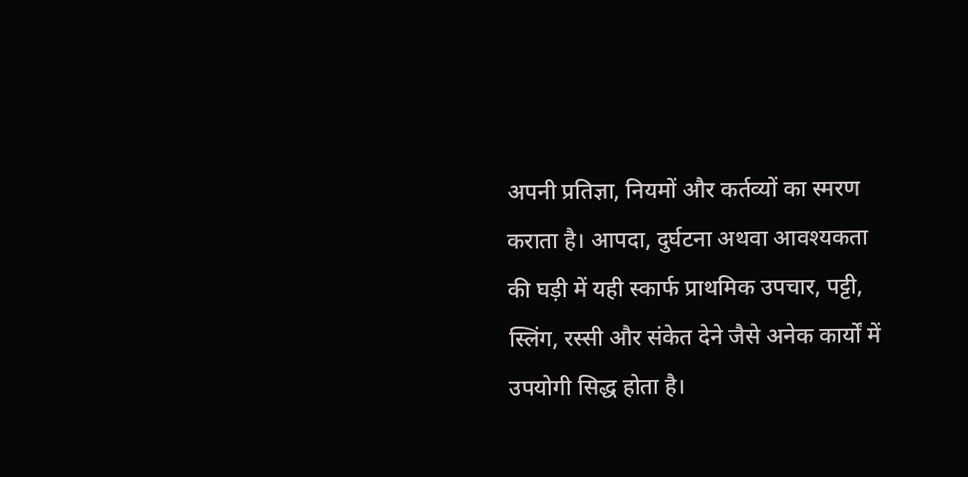अपनी प्रतिज्ञा, नियमों और कर्तव्यों का स्मरण कराता है। आपदा, दुर्घटना अथवा आवश्यकता की घड़ी में यही स्कार्फ प्राथमिक उपचार, पट्टी, स्लिंग, रस्सी और संकेत देने जैसे अनेक कार्यों में उपयोगी सिद्ध होता है।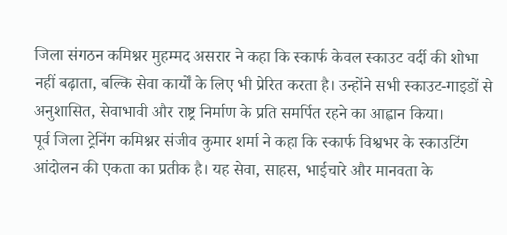जिला संगठन कमिश्नर मुहम्मद असरार ने कहा कि स्कार्फ केवल स्काउट वर्दी की शोभा नहीं बढ़ाता, बल्कि सेवा कार्यों के लिए भी प्रेरित करता है। उन्होंने सभी स्काउट-गाइडों से अनुशासित, सेवाभावी और राष्ट्र निर्माण के प्रति समर्पित रहने का आह्वान किया।
पूर्व जिला ट्रेनिंग कमिश्नर संजीव कुमार शर्मा ने कहा कि स्कार्फ विश्वभर के स्काउटिंग आंदोलन की एकता का प्रतीक है। यह सेवा, साहस, भाईचारे और मानवता के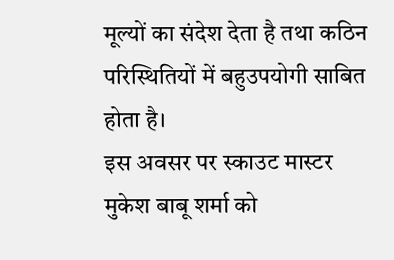मूल्यों का संदेश देता है तथा कठिन परिस्थितियों में बहुउपयोगी साबित होता है।
इस अवसर पर स्काउट मास्टर मुकेश बाबू शर्मा को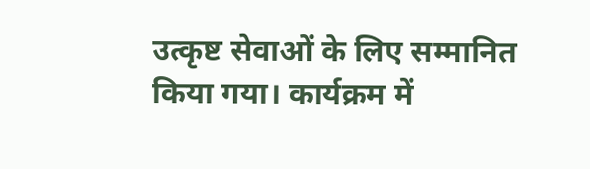उत्कृष्ट सेवाओं के लिए सम्मानित किया गया। कार्यक्रम में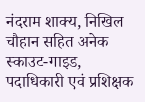नंदराम शाक्य, निखिल चौहान सहित अनेक स्काउट-गाइड, पदाधिकारी एवं प्रशिक्षक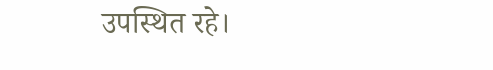उपस्थित रहे।